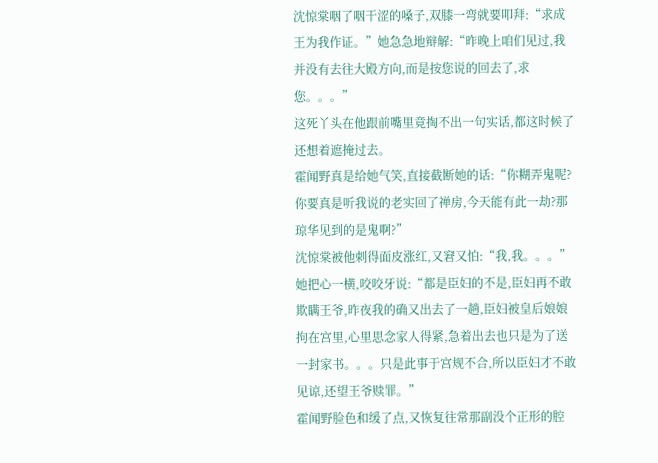沈惊棠咽了咽干涩的嗓子,双膝一弯就要叩拜:“求成王为我作证。”她急急地辩解:“昨晚上咱们见过,我并没有去往大殿方向,而是按您说的回去了,求您。。。”
这死丫头在他跟前嘴里竟掏不出一句实话,都这时候了还想着遮掩过去。
霍闻野真是给她气笑,直接截断她的话:“你糊弄鬼呢?你要真是听我说的老实回了禅房,今天能有此一劫?那琼华见到的是鬼啊?”
沈惊棠被他刺得面皮涨红,又窘又怕:“我,我。。。”
她把心一横,咬咬牙说:“都是臣妇的不是,臣妇再不敢欺瞒王爷,昨夜我的确又出去了一趟,臣妇被皇后娘娘拘在宫里,心里思念家人得紧,急着出去也只是为了送一封家书。。。只是此事于宫规不合,所以臣妇才不敢见谅,还望王爷赎罪。”
霍闻野脸色和缓了点,又恢复往常那副没个正形的腔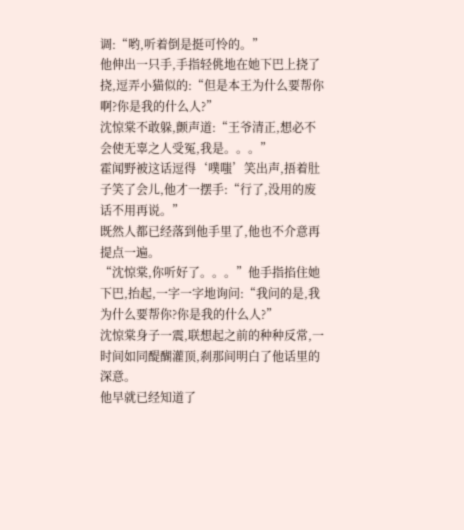调:“哟,听着倒是挺可怜的。”
他伸出一只手,手指轻佻地在她下巴上挠了挠,逗弄小猫似的:“但是本王为什么要帮你啊?你是我的什么人?”
沈惊棠不敢躲,颤声道:“王爷清正,想必不会使无辜之人受冤,我是。。。”
霍闻野被这话逗得‘噗嗤’笑出声,捂着肚子笑了会儿,他才一摆手:“行了,没用的废话不用再说。”
既然人都已经落到他手里了,他也不介意再提点一遍。
“沈惊棠,你听好了。。。”他手指掐住她下巴,抬起,一字一字地询问:“我问的是,我为什么要帮你?你是我的什么人?”
沈惊棠身子一震,联想起之前的种种反常,一时间如同醍醐灌顶,刹那间明白了他话里的深意。
他早就已经知道了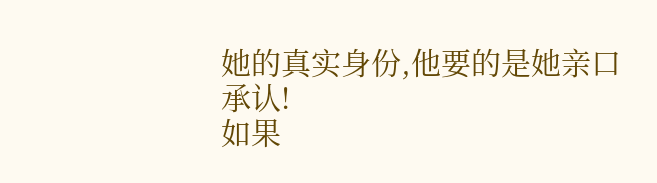她的真实身份,他要的是她亲口承认!
如果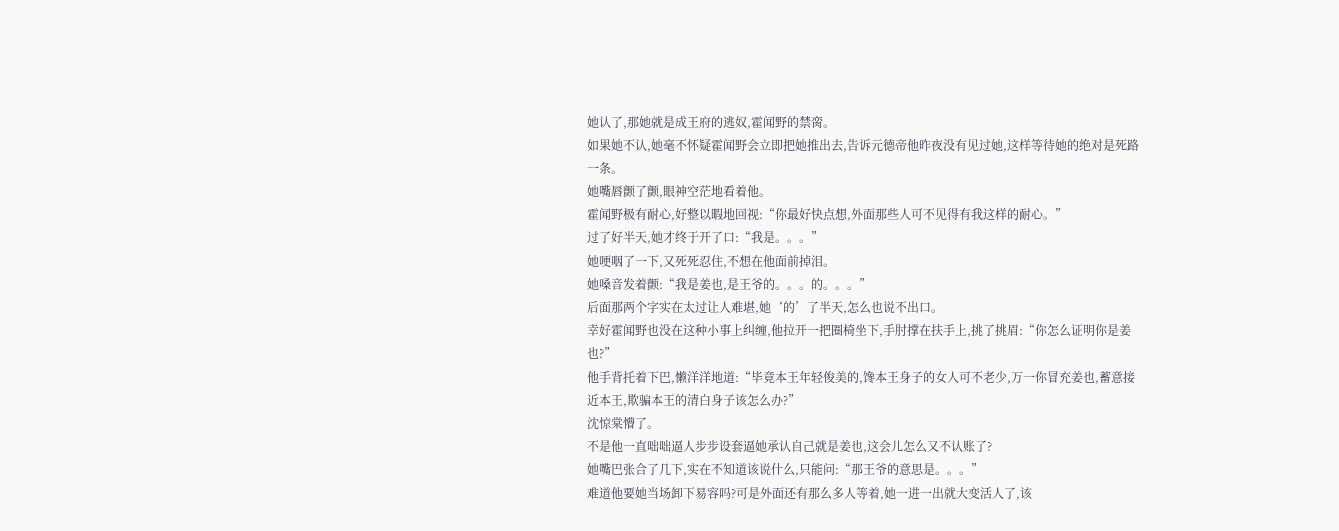她认了,那她就是成王府的逃奴,霍闻野的禁脔。
如果她不认,她毫不怀疑霍闻野会立即把她推出去,告诉元德帝他昨夜没有见过她,这样等待她的绝对是死路一条。
她嘴唇颤了颤,眼神空茫地看着他。
霍闻野极有耐心,好整以暇地回视:“你最好快点想,外面那些人可不见得有我这样的耐心。”
过了好半天,她才终于开了口:“我是。。。”
她哽咽了一下,又死死忍住,不想在他面前掉泪。
她嗓音发着颤:“我是姜也,是王爷的。。。的。。。”
后面那两个字实在太过让人难堪,她‘的’了半天,怎么也说不出口。
幸好霍闻野也没在这种小事上纠缠,他拉开一把圈椅坐下,手肘撑在扶手上,挑了挑眉:“你怎么证明你是姜也?”
他手背托着下巴,懒洋洋地道:“毕竟本王年轻俊美的,馋本王身子的女人可不老少,万一你冒充姜也,蓄意接近本王,欺骗本王的清白身子该怎么办?”
沈惊棠懵了。
不是他一直咄咄逼人步步设套逼她承认自己就是姜也,这会儿怎么又不认账了?
她嘴巴张合了几下,实在不知道该说什么,只能问:“那王爷的意思是。。。”
难道他要她当场卸下易容吗?可是外面还有那么多人等着,她一进一出就大变活人了,该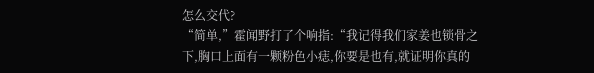怎么交代?
“简单,”霍闻野打了个响指:“我记得我们家姜也锁骨之下,胸口上面有一颗粉色小痣,你要是也有,就证明你真的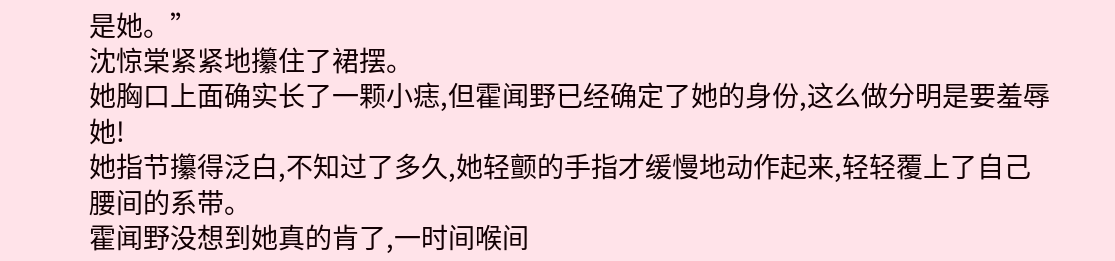是她。”
沈惊棠紧紧地攥住了裙摆。
她胸口上面确实长了一颗小痣,但霍闻野已经确定了她的身份,这么做分明是要羞辱她!
她指节攥得泛白,不知过了多久,她轻颤的手指才缓慢地动作起来,轻轻覆上了自己腰间的系带。
霍闻野没想到她真的肯了,一时间喉间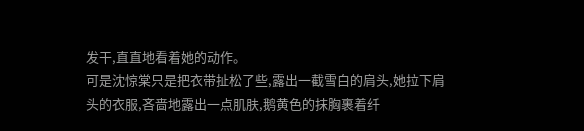发干,直直地看着她的动作。
可是沈惊棠只是把衣带扯松了些,露出一截雪白的肩头,她拉下肩头的衣服,吝啬地露出一点肌肤,鹅黄色的抹胸裹着纤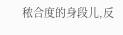秾合度的身段儿,反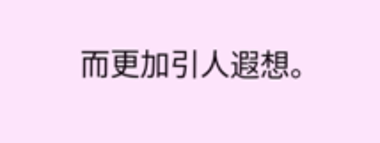而更加引人遐想。